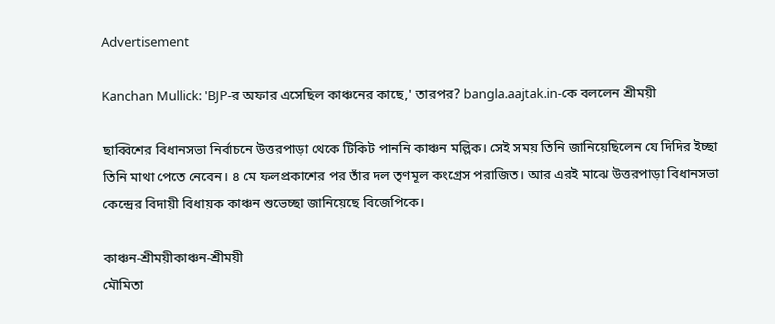Advertisement

Kanchan Mullick: 'BJP-র অফার এসেছিল কাঞ্চনের কাছে,' তারপর? bangla.aajtak.in-কে বললেন শ্রীময়ী

ছাব্বিশের বিধানসভা নির্বাচনে উত্তরপাড়া থেকে টিকিট পাননি কাঞ্চন মল্লিক। সেই সময় তিনি জানিয়েছিলেন যে দিদির ইচ্ছা তিনি মাথা পেতে নেবেন। ৪ মে ফলপ্রকাশের পর তাঁর দল তৃণমূল কংগ্রেস পরাজিত। আর এরই মাঝে উত্তরপাড়া বিধানসভা কেন্দ্রের বিদায়ী বিধায়ক কাঞ্চন শুভেচ্ছা জানিয়েছে বিজেপিকে।

কাঞ্চন-শ্রীময়ীকাঞ্চন-শ্রীময়ী
মৌমিতা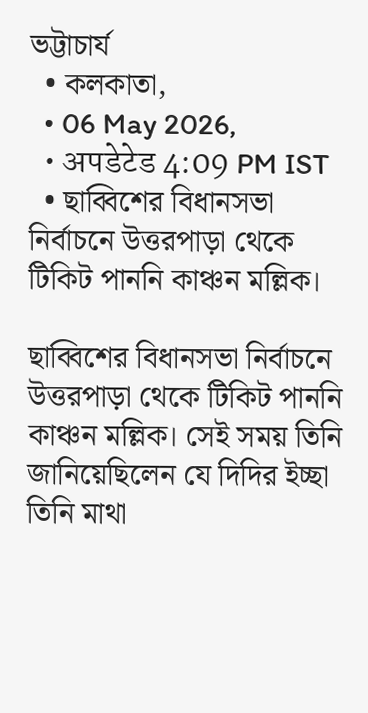ভট্টাচার্য
  • কলকাতা,
  • 06 May 2026,
  • अपडेटेड 4:09 PM IST
  • ছাব্বিশের বিধানসভা নির্বাচনে উত্তরপাড়া থেকে টিকিট পাননি কাঞ্চন মল্লিক।

ছাব্বিশের বিধানসভা নির্বাচনে উত্তরপাড়া থেকে টিকিট পাননি কাঞ্চন মল্লিক। সেই সময় তিনি জানিয়েছিলেন যে দিদির ইচ্ছা তিনি মাথা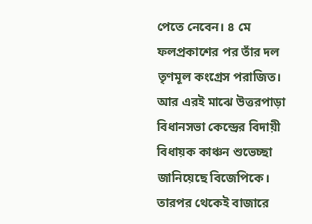পেতে নেবেন। ৪ মে ফলপ্রকাশের পর তাঁর দল তৃণমূল কংগ্রেস পরাজিত। আর এরই মাঝে উত্তরপাড়া বিধানসভা কেন্দ্রের বিদায়ী বিধায়ক কাঞ্চন শুভেচ্ছা জানিয়েছে বিজেপিকে। তারপর থেকেই বাজারে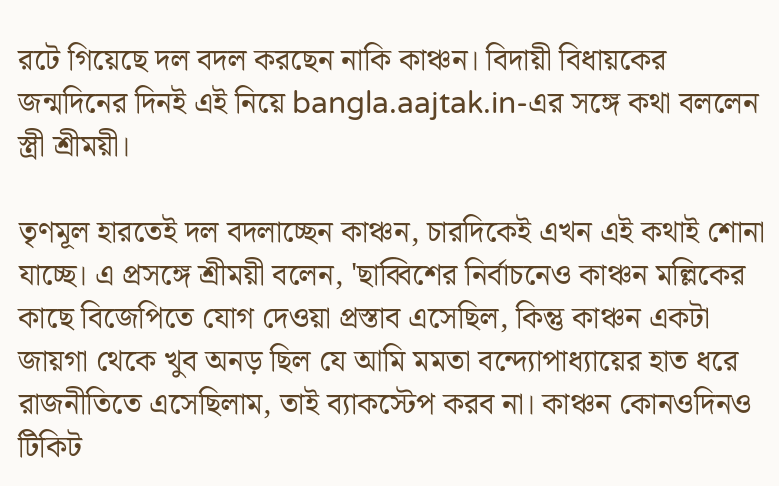রটে গিয়েছে দল বদল করছেন নাকি কাঞ্চন। বিদায়ী বিধায়কের জন্মদিনের দিনই এই নিয়ে bangla.aajtak.in-এর সঙ্গে কথা বললেন স্ত্রী শ্রীময়ী।

তৃণমূল হারতেই দল বদলাচ্ছেন কাঞ্চন, চারদিকেই এখন এই কথাই শোনা যাচ্ছে। এ প্রসঙ্গে শ্রীময়ী বলেন, 'ছাব্বিশের নির্বাচনেও কাঞ্চন মল্লিকের কাছে বিজেপিতে যোগ দেওয়া প্রস্তাব এসেছিল, কিন্তু কাঞ্চন একটা জায়গা থেকে খুব অনড় ছিল যে আমি মমতা বন্দ্যোপাধ্যায়ের হাত ধরে রাজনীতিতে এসেছিলাম, তাই ব্যাকস্টেপ করব না। কাঞ্চন কোনওদিনও টিকিট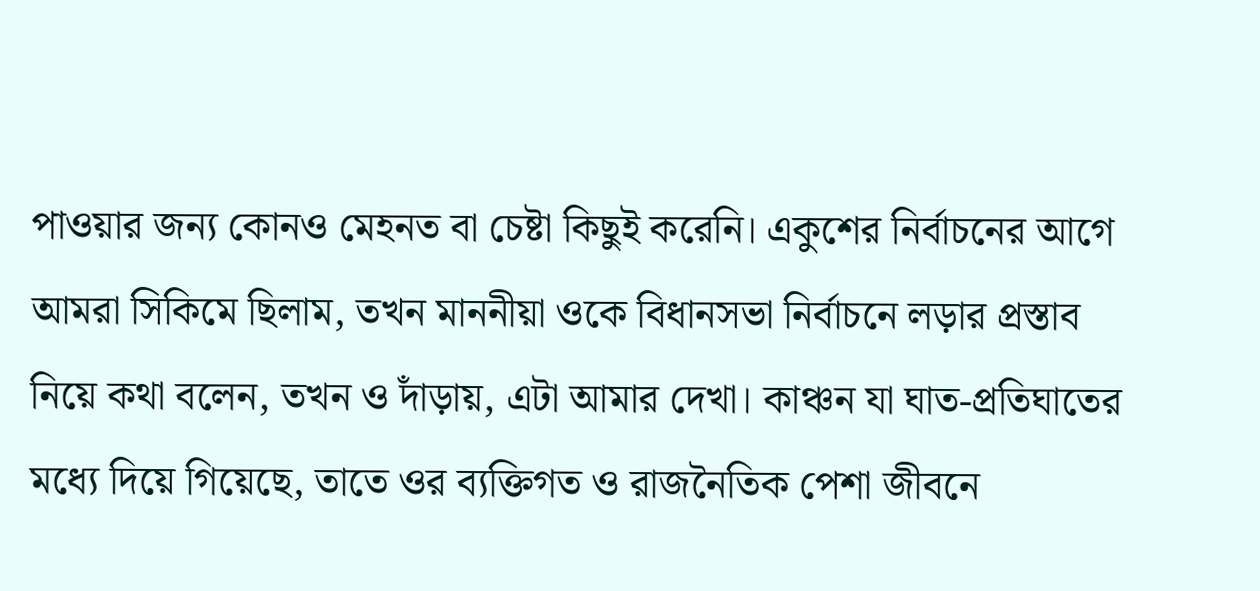পাওয়ার জন্য কোনও মেহনত বা চেষ্টা কিছুই করেনি। একুশের নির্বাচনের আগে আমরা সিকিমে ছিলাম, তখন মাননীয়া ওকে বিধানসভা নির্বাচনে লড়ার প্রস্তাব নিয়ে কথা বলেন, তখন ও দাঁড়ায়, এটা আমার দেখা। কাঞ্চন যা ঘাত-প্রতিঘাতের মধ্যে দিয়ে গিয়েছে, তাতে ওর ব্যক্তিগত ও রাজনৈতিক পেশা জীবনে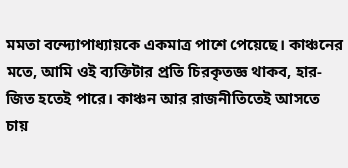মমতা বন্দ্যোপাধ্যায়কে একমাত্র পাশে পেয়েছে। কাঞ্চনের মতে, আমি ওই ব্যক্তিটার প্রতি চিরকৃতজ্ঞ থাকব, হার-জিত হতেই পারে। কাঞ্চন আর রাজনীতিতেই আসতে চায়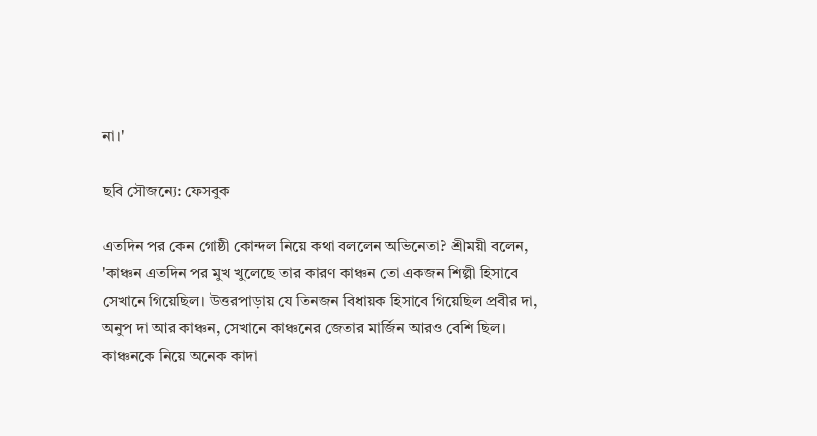না।'

ছবি সৌজন্যে: ফেসবুক

এতদিন পর কেন গোষ্ঠী কোন্দল নিয়ে কথা বললেন অভিনেতা? শ্রীময়ী বলেন, 'কাঞ্চন এতদিন পর মুখ খুলেছে তার কারণ কাঞ্চন তো একজন শিল্পী হিসাবে সেখানে গিয়েছিল। উত্তরপাড়ায় যে তিনজন বিধায়ক হিসাবে গিয়েছিল প্রবীর দা, অনুপ দা আর কাঞ্চন, সেখানে কাঞ্চনের জেতার মার্জিন আরও বেশি ছিল। কাঞ্চনকে নিয়ে অনেক কাদা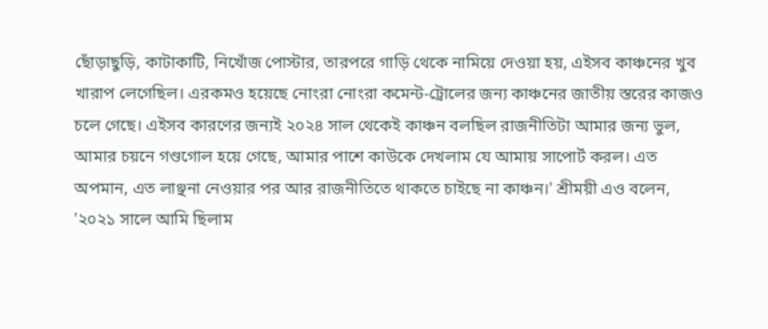ছোঁড়াছুড়ি, কাটাকাটি, নিখোঁজ পোস্টার, তারপরে গাড়ি থেকে নামিয়ে দেওয়া হয়, এইসব কাঞ্চনের খুব খারাপ লেগেছিল। এরকমও হয়েছে নোংরা নোংরা কমেন্ট-ট্রোলের জন্য কাঞ্চনের জাতীয় স্তরের কাজও চলে গেছে। এইসব কারণের জন্যই ২০২৪ সাল থেকেই কাঞ্চন বলছিল রাজনীতিটা আমার জন্য ভুল, আমার চয়নে গণ্ডগোল হয়ে গেছে, আমার পাশে কাউকে দেখলাম যে আমায় সাপোর্ট করল। এত অপমান, এত লাঞ্ছনা নেওয়ার পর আর রাজনীতিতে থাকতে চাইছে না কাঞ্চন।' শ্রীময়ী এও বলেন, '২০২১ সালে আমি ছিলাম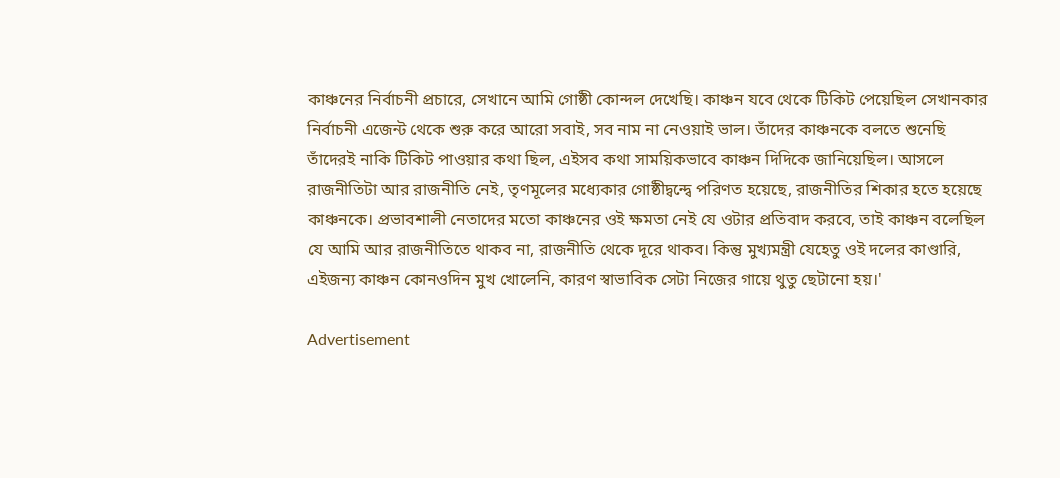কাঞ্চনের নির্বাচনী প্রচারে, সেখানে আমি গোষ্ঠী কোন্দল দেখেছি। কাঞ্চন যবে থেকে টিকিট পেয়েছিল সেখানকার নির্বাচনী এজেন্ট থেকে শুরু করে আরো সবাই, সব নাম না নেওয়াই ভাল। তাঁদের কাঞ্চনকে বলতে শুনেছি তাঁদেরই নাকি টিকিট পাওয়ার কথা ছিল, এইসব কথা সাময়িকভাবে কাঞ্চন দিদিকে জানিয়েছিল। আসলে রাজনীতিটা আর রাজনীতি নেই, তৃণমূলের মধ্যেকার গোষ্ঠীদ্বন্দ্বে পরিণত হয়েছে, রাজনীতির শিকার হতে হয়েছে কাঞ্চনকে। প্রভাবশালী নেতাদের মতো কাঞ্চনের ওই ক্ষমতা নেই যে ওটার প্রতিবাদ করবে, তাই কাঞ্চন বলেছিল যে আমি আর রাজনীতিতে থাকব না, রাজনীতি থেকে দূরে থাকব। কিন্তু মুখ্যমন্ত্রী যেহেতু ওই দলের কাণ্ডারি, এইজন্য কাঞ্চন কোনওদিন মুখ খোলেনি, কারণ স্বাভাবিক সেটা নিজের গায়ে থুতু ছেটানো হয়।'

Advertisement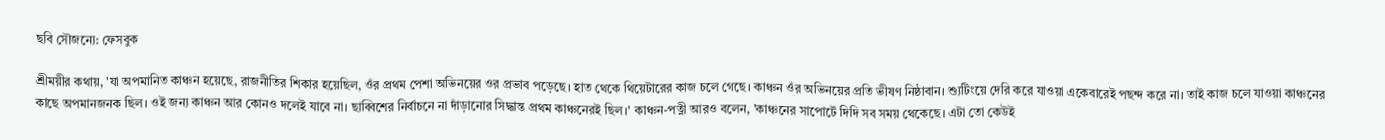ছবি সৌজন্যে: ফেসবুক

শ্রীময়ীর কথায়, 'যা অপমানিত কাঞ্চন হয়েছে, রাজনীতির শিকার হয়েছিল, ওঁর প্রথম পেশা অভিনয়ের ওর প্রভাব পড়েছে। হাত থেকে থিয়েটারের কাজ চলে গেছে। কাঞ্চন ওঁর অভিনয়ের প্রতি ভীষণ নিষ্ঠাবান। শ্যুটিংয়ে দেরি করে যাওয়া একেবারেই পছন্দ করে না। তাই কাজ চলে যাওয়া কাঞ্চনের কাছে অপমানজনক ছিল। ওই জন্য কাঞ্চন আর কোনও দলেই যাবে না। ছাব্বিশের নির্বাচনে না দাঁড়ানোর সিদ্ধান্ত প্রথম কাঞ্চনেরই ছিল।' কাঞ্চন-পত্নী আরও বলেন, 'কাঞ্চনের সাপোর্টে দিদি সব সময় থেকেছে। এটা তো কেউই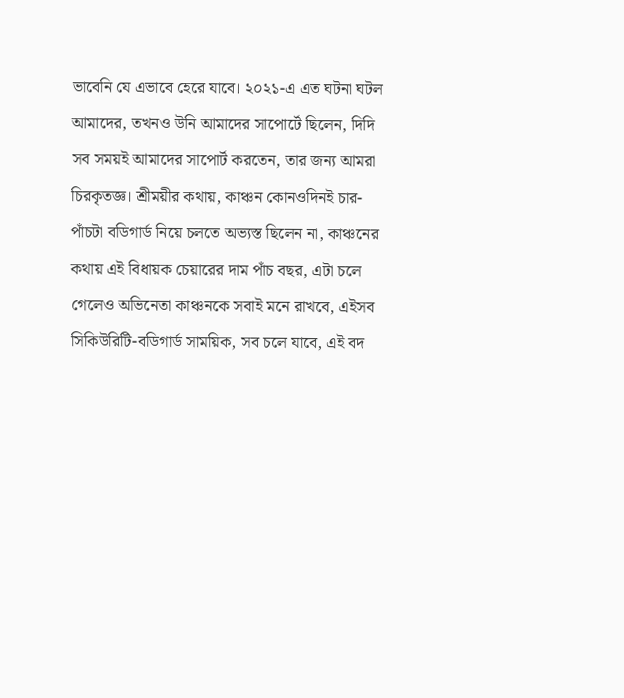ভাবেনি যে এভাবে হেরে যাবে। ২০২১-এ এত ঘটনা ঘটল আমাদের, তখনও উনি আমাদের সাপোর্টে ছিলেন, দিদি সব সময়ই আমাদের সাপোর্ট করতেন, তার জন্য আমরা চিরকৃতজ্ঞ। শ্রীময়ীর কথায়, কাঞ্চন কোনওদিনই চার-পাঁচটা বডিগার্ড নিয়ে চলতে অভ্যস্ত ছিলেন না, কাঞ্চনের কথায় এই বিধায়ক চেয়ারের দাম পাঁচ বছর, এটা চলে গেলেও অভিনেতা কাঞ্চনকে সবাই মনে রাখবে, এইসব সিকিউরিটি-বডিগার্ড সাময়িক, সব চলে যাবে, এই বদ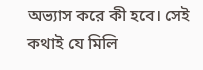অভ্যাস করে কী হবে। সেই কথাই যে মিলি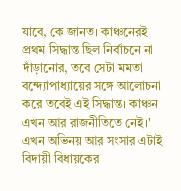যাবে, কে জানত। কাঞ্চনেরই প্রথম সিদ্ধান্ত ছিল নির্বাচনে না দাঁড়ানোর, তবে সেটা মমতা বন্দ্যোপাধ্যায়ের সঙ্গে আলোচনা করে তবেই এই সিদ্ধান্ত। কাঞ্চন এখন আর রাজনীতিতে নেই।' এখন অভিনয় আর সংসার এটাই বিদায়ী বিধায়কের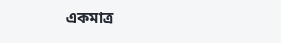একমাত্র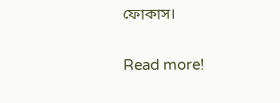ফোকাস।

Read more!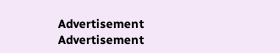Advertisement
Advertisement